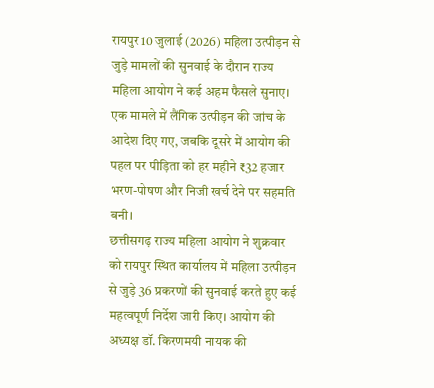रायपुर 10 जुलाई (2026) महिला उत्पीड़न से जुड़े मामलों की सुनवाई के दौरान राज्य महिला आयोग ने कई अहम फैसले सुनाए। एक मामले में लैंगिक उत्पीड़न की जांच के आदेश दिए गए, जबकि दूसरे में आयोग की पहल पर पीड़िता को हर महीने ₹32 हजार भरण-पोषण और निजी खर्च देने पर सहमति बनी।
छत्तीसगढ़ राज्य महिला आयोग ने शुक्रवार को रायपुर स्थित कार्यालय में महिला उत्पीड़न से जुड़े 36 प्रकरणों की सुनवाई करते हुए कई महत्वपूर्ण निर्देश जारी किए। आयोग की अध्यक्ष डॉ. किरणमयी नायक की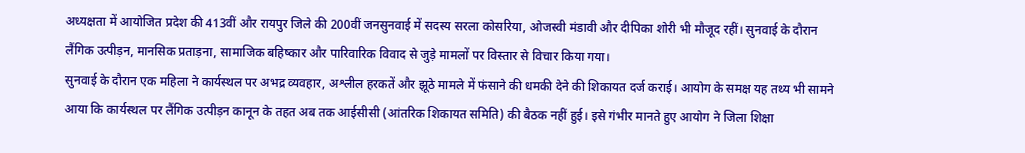अध्यक्षता में आयोजित प्रदेश की 413वीं और रायपुर जिले की 200वीं जनसुनवाई में सदस्य सरला कोसरिया, ओजस्वी मंडावी और दीपिका शोरी भी मौजूद रहीं। सुनवाई के दौरान लैंगिक उत्पीड़न, मानसिक प्रताड़ना, सामाजिक बहिष्कार और पारिवारिक विवाद से जुड़े मामलों पर विस्तार से विचार किया गया।
सुनवाई के दौरान एक महिला ने कार्यस्थल पर अभद्र व्यवहार, अश्लील हरकतें और झूठे मामले में फंसाने की धमकी देने की शिकायत दर्ज कराई। आयोग के समक्ष यह तथ्य भी सामने आया कि कार्यस्थल पर लैंगिक उत्पीड़न कानून के तहत अब तक आईसीसी (आंतरिक शिकायत समिति) की बैठक नहीं हुई। इसे गंभीर मानते हुए आयोग ने जिला शिक्षा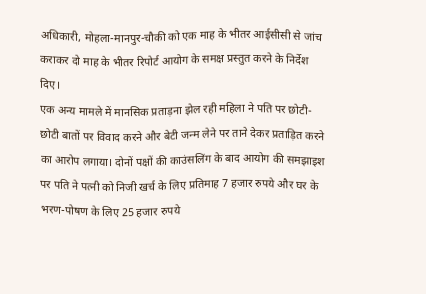अधिकारी, मोहला-मानपुर-चौकी को एक माह के भीतर आईसीसी से जांच कराकर दो माह के भीतर रिपोर्ट आयोग के समक्ष प्रस्तुत करने के निर्देश दिए।
एक अन्य मामले में मानसिक प्रताड़ना झेल रही महिला ने पति पर छोटी-छोटी बातों पर विवाद करने और बेटी जन्म लेने पर ताने देकर प्रताड़ित करने का आरोप लगाया। दोनों पक्षों की काउंसलिंग के बाद आयोग की समझाइश पर पति ने पत्नी को निजी खर्च के लिए प्रतिमाह 7 हजार रुपये और घर के भरण-पोषण के लिए 25 हजार रुपये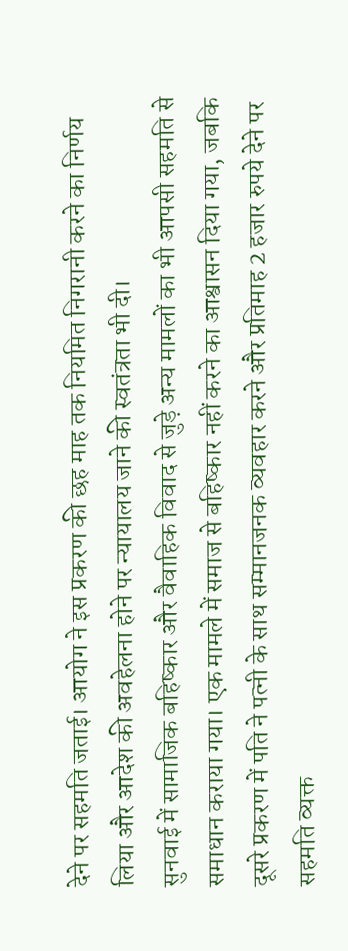देने पर सहमति जताई। आयोग ने इस प्रकरण की छह माह तक नियमित निगरानी करने का निर्णय लिया और आदेश की अवहेलना होने पर न्यायालय जाने की स्वतंत्रता भी दी।
सुनवाई में सामाजिक बहिष्कार और वैवाहिक विवाद से जुड़े अन्य मामलों का भी आपसी सहमति से समाधान कराया गया। एक मामले में समाज से बहिष्कार नहीं करने का आश्वासन दिया गया, जबकि दूसरे प्रकरण में पति ने पत्नी के साथ सम्मानजनक व्यवहार करने और प्रतिमाह 2 हजार रुपये देने पर सहमति व्यक्त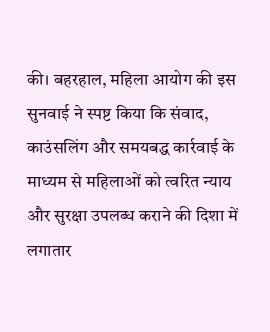की। बहरहाल, महिला आयोग की इस सुनवाई ने स्पष्ट किया कि संवाद, काउंसलिंग और समयबद्ध कार्रवाई के माध्यम से महिलाओं को त्वरित न्याय और सुरक्षा उपलब्ध कराने की दिशा में लगातार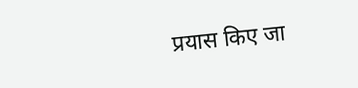प्रयास किए जा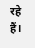रहे हैं।